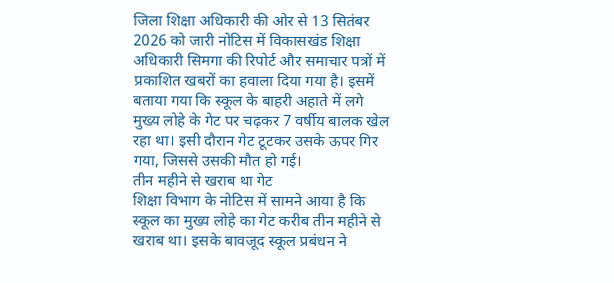जिला शिक्षा अधिकारी की ओर से 13 सितंबर 2026 को जारी नोटिस में विकासखंड शिक्षा अधिकारी सिमगा की रिपोर्ट और समाचार पत्रों में प्रकाशित खबरों का हवाला दिया गया है। इसमें बताया गया कि स्कूल के बाहरी अहाते में लगे मुख्य लोहे के गेट पर चढ़कर 7 वर्षीय बालक खेल रहा था। इसी दौरान गेट टूटकर उसके ऊपर गिर गया, जिससे उसकी मौत हो गई।
तीन महीने से खराब था गेट
शिक्षा विभाग के नोटिस में सामने आया है कि स्कूल का मुख्य लोहे का गेट करीब तीन महीने से खराब था। इसके बावजूद स्कूल प्रबंधन ने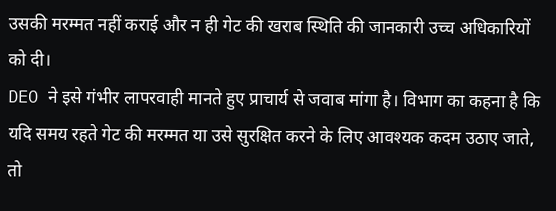उसकी मरम्मत नहीं कराई और न ही गेट की खराब स्थिति की जानकारी उच्च अधिकारियों को दी।
DEO ने इसे गंभीर लापरवाही मानते हुए प्राचार्य से जवाब मांगा है। विभाग का कहना है कि यदि समय रहते गेट की मरम्मत या उसे सुरक्षित करने के लिए आवश्यक कदम उठाए जाते, तो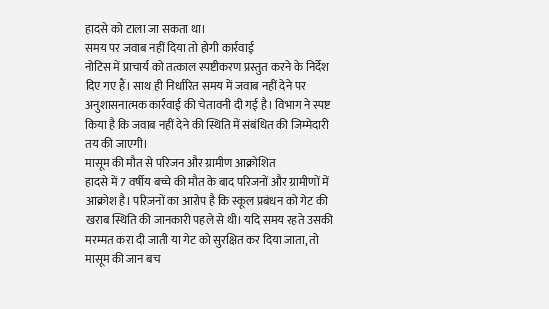हादसे को टाला जा सकता था।
समय पर जवाब नहीं दिया तो होगी कार्रवाई
नोटिस में प्राचार्य को तत्काल स्पष्टीकरण प्रस्तुत करने के निर्देश दिए गए हैं। साथ ही निर्धारित समय में जवाब नहीं देने पर अनुशासनात्मक कार्रवाई की चेतावनी दी गई है। विभाग ने स्पष्ट किया है कि जवाब नहीं देने की स्थिति में संबंधित की जिम्मेदारी तय की जाएगी।
मासूम की मौत से परिजन और ग्रामीण आक्रोशित
हादसे में 7 वर्षीय बच्चे की मौत के बाद परिजनों और ग्रामीणों में आक्रोश है। परिजनों का आरोप है कि स्कूल प्रबंधन को गेट की खराब स्थिति की जानकारी पहले से थी। यदि समय रहते उसकी मरम्मत करा दी जाती या गेट को सुरक्षित कर दिया जाता, तो मासूम की जान बच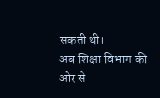सकती थी।
अब शिक्षा विभाग की ओर से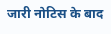जारी नोटिस के बाद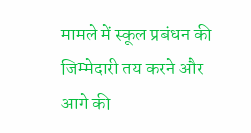मामले में स्कूल प्रबंधन की जिम्मेदारी तय करने और आगे की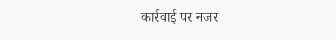कार्रवाई पर नजर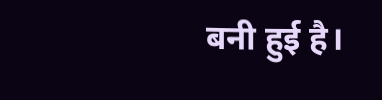बनी हुई है।